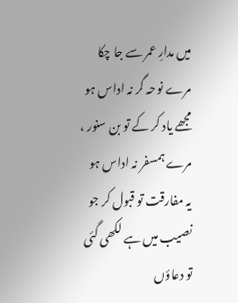میں مدارِ عمر سے جا چکا مرے نوحہ گر نہ اداس ہو
مجھے یاد کر کے تو بن سنور ، مرے ہمسفر نہ اداس ہو
یہ مفارقت تو قبول کر جو نصیب میں ہے لکھی گئی
تو دعاؤں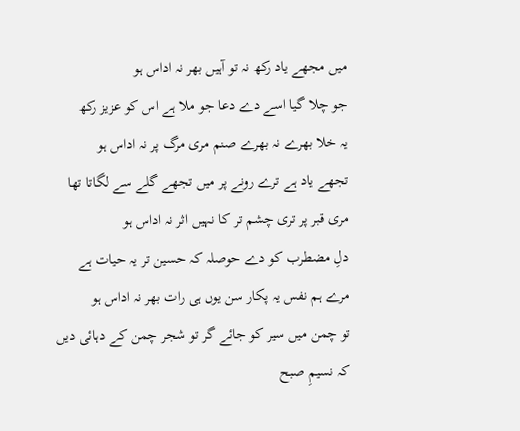میں مجھے یاد رکھ نہ تو آہیں بھر نہ اداس ہو
جو چلا گیا اسے دے دعا جو ملا ہے اس کو عزیز رکھ
یہ خلا بھرے نہ بھرے صنم مری مرگ پر نہ اداس ہو
تجھے یاد ہے ترے رونے پر میں تجھے گلے سے لگاتا تھا
مری قبر پر تری چشم تر کا نہیں اثر نہ اداس ہو
دلِ مضطرب کو دے حوصلہ کہ حسین تر یہ حیات ہے
مرے ہم نفس یہ پکار سن یوں ہی رات بھر نہ اداس ہو
تو چمن میں سیر کو جائے گر تو شجر چمن کے دہائی دیں
کہ نسیمِ صبح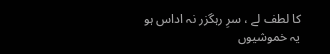کا لطف لے ، سرِ رہگزر نہ اداس ہو
یہ خموشیوں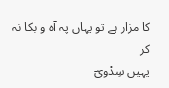کا مزار ہے تو یہاں پہ آہ و بکا نہ کر
یہیں سِدْویؔ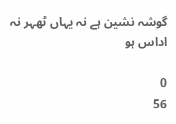گوشہ نشین ہے نہ یہاں ٹھہر نہ اداس ہو

0
56